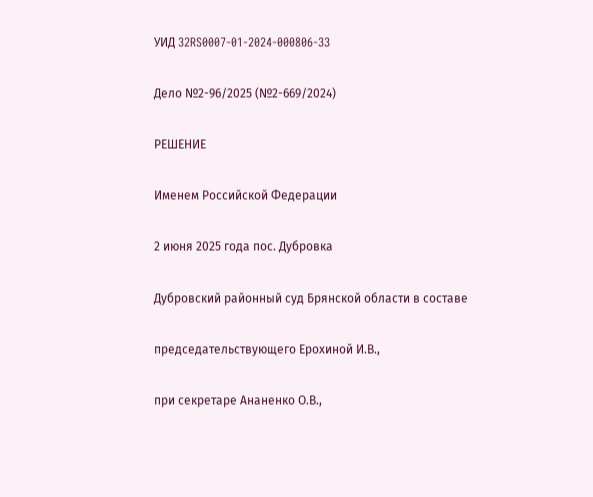УИД 32RS0007-01-2024-000806-33

Дело №2-96/2025 (№2-669/2024)

РЕШЕНИЕ

Именем Российской Федерации

2 июня 2025 года пос. Дубровка

Дубровский районный суд Брянской области в составе

председательствующего Ерохиной И.В.,

при секретаре Ананенко О.В.,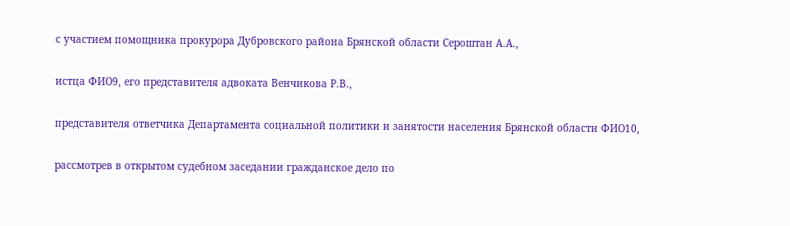с участием помощника прокурора Дубровского района Брянской области Сероштан А.А.,

истца ФИО9, его представителя адвоката Венчикова Р.В.,

представителя ответчика Департамента социальной политики и занятости населения Брянской области ФИО10,

рассмотрев в открытом судебном заседании гражданское дело по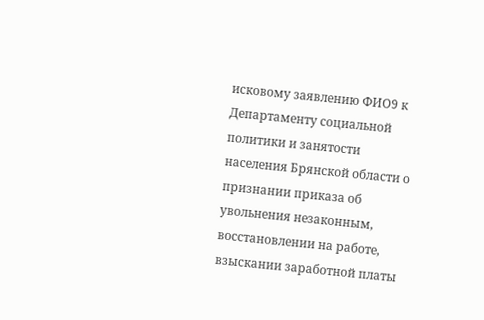исковому заявлению ФИО9 к Департаменту социальной политики и занятости населения Брянской области о признании приказа об увольнения незаконным, восстановлении на работе, взыскании заработной платы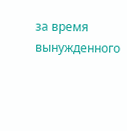за время вынужденного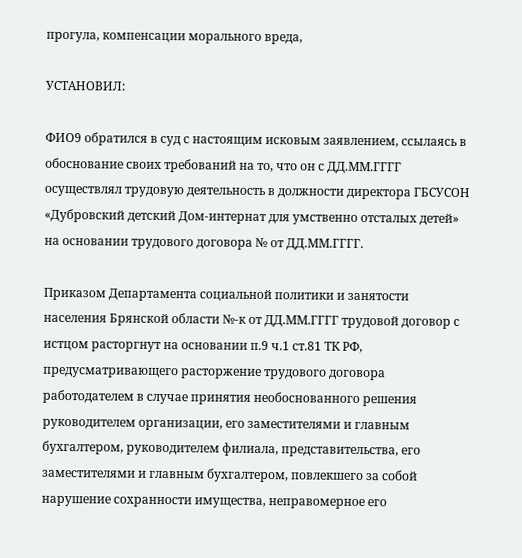прогула, компенсации морального вреда,

УСТАНОВИЛ:

ФИО9 обратился в суд с настоящим исковым заявлением, ссылаясь в обоснование своих требований на то, что он с ДД.ММ.ГГГГ осуществлял трудовую деятельность в должности директора ГБСУСОН «Дубровский детский Дом-интернат для умственно отсталых детей» на основании трудового договора № от ДД.ММ.ГГГГ.

Приказом Департамента социальной политики и занятости населения Брянской области №-к от ДД.ММ.ГГГГ трудовой договор с истцом расторгнут на основании п.9 ч.1 ст.81 ТК РФ, предусматривающего расторжение трудового договора работодателем в случае принятия необоснованного решения руководителем организации, его заместителями и главным бухгалтером, руководителем филиала, представительства, его заместителями и главным бухгалтером, повлекшего за собой нарушение сохранности имущества, неправомерное его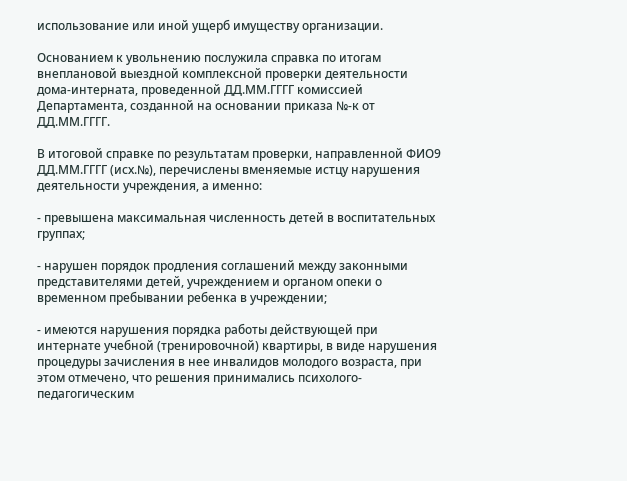использование или иной ущерб имуществу организации.

Основанием к увольнению послужила справка по итогам внеплановой выездной комплексной проверки деятельности дома-интерната, проведенной ДД.ММ.ГГГГ комиссией Департамента, созданной на основании приказа №-к от ДД.ММ.ГГГГ.

В итоговой справке по результатам проверки, направленной ФИО9 ДД.ММ.ГГГГ (исх.№), перечислены вменяемые истцу нарушения деятельности учреждения, а именно:

- превышена максимальная численность детей в воспитательных группах;

- нарушен порядок продления соглашений между законными представителями детей, учреждением и органом опеки о временном пребывании ребенка в учреждении;

- имеются нарушения порядка работы действующей при интернате учебной (тренировочной) квартиры, в виде нарушения процедуры зачисления в нее инвалидов молодого возраста, при этом отмечено, что решения принимались психолого-педагогическим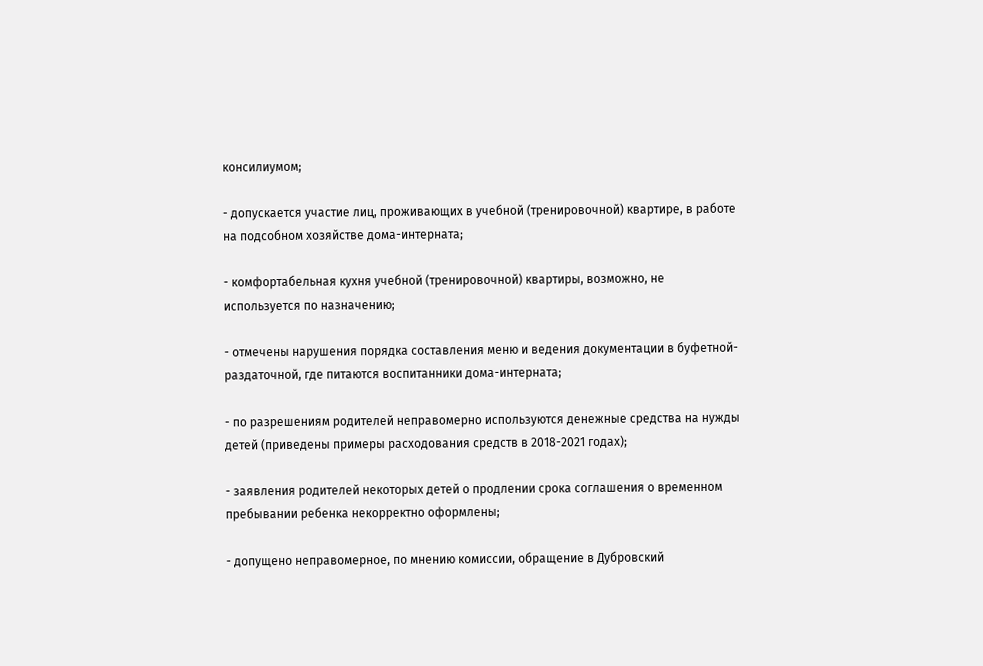консилиумом;

- допускается участие лиц, проживающих в учебной (тренировочной) квартире, в работе на подсобном хозяйстве дома-интерната;

- комфортабельная кухня учебной (тренировочной) квартиры, возможно, не используется по назначению;

- отмечены нарушения порядка составления меню и ведения документации в буфетной-раздаточной, где питаются воспитанники дома-интерната;

- по разрешениям родителей неправомерно используются денежные средства на нужды детей (приведены примеры расходования средств в 2018-2021 годах);

- заявления родителей некоторых детей о продлении срока соглашения о временном пребывании ребенка некорректно оформлены;

- допущено неправомерное, по мнению комиссии, обращение в Дубровский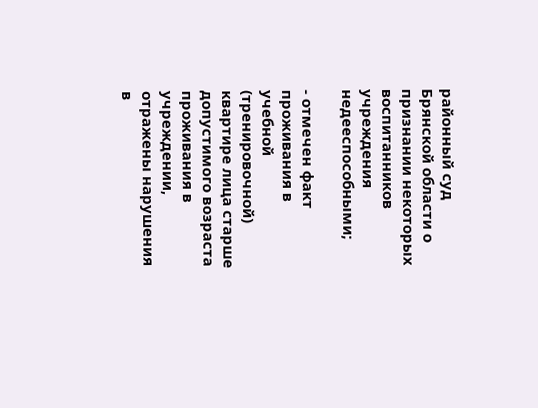районный суд Брянской области о признании некоторых воспитанников учреждения недееспособными;

- отмечен факт проживания в учебной (тренировочной) квартире лица старше допустимого возраста проживания в учреждении, отражены нарушения в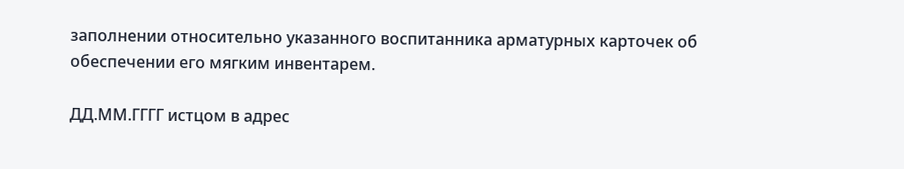заполнении относительно указанного воспитанника арматурных карточек об обеспечении его мягким инвентарем.

ДД.ММ.ГГГГ истцом в адрес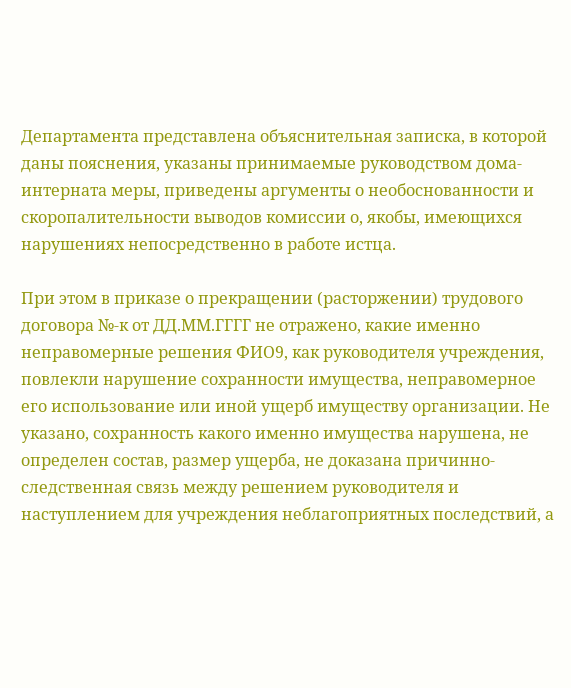Департамента представлена объяснительная записка, в которой даны пояснения, указаны принимаемые руководством дома-интерната меры, приведены аргументы о необоснованности и скоропалительности выводов комиссии о, якобы, имеющихся нарушениях непосредственно в работе истца.

При этом в приказе о прекращении (расторжении) трудового договора №-к от ДД.ММ.ГГГГ не отражено, какие именно неправомерные решения ФИО9, как руководителя учреждения, повлекли нарушение сохранности имущества, неправомерное его использование или иной ущерб имуществу организации. Не указано, сохранность какого именно имущества нарушена, не определен состав, размер ущерба, не доказана причинно-следственная связь между решением руководителя и наступлением для учреждения неблагоприятных последствий, а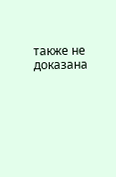также не доказана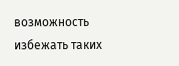возможность избежать таких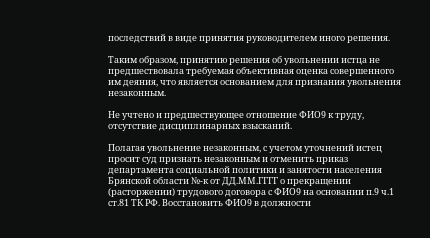последствий в виде принятия руководителем иного решения.

Таким образом, принятию решения об увольнении истца не предшествовала требуемая объективная оценка совершенного им деяния, что является основанием для признания увольнения незаконным.

Не учтено и предшествующее отношение ФИО9 к труду, отсутствие дисциплинарных взысканий.

Полагая увольнение незаконным, с учетом уточнений истец просит суд признать незаконным и отменить приказ департамента социальной политики и занятости населения Брянской области №-к от ДД.ММ.ГГГГ о прекращении (расторжении) трудового договора с ФИО9 на основании п.9 ч.1 ст.81 ТК РФ. Восстановить ФИО9 в должности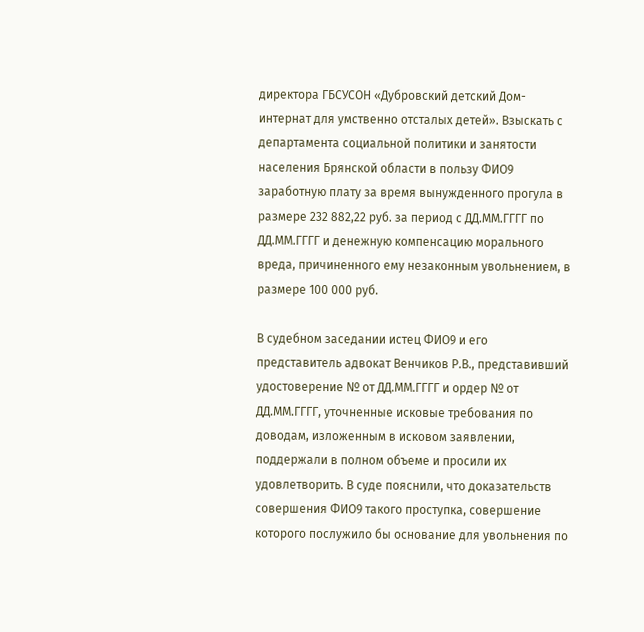директора ГБСУСОН «Дубровский детский Дом-интернат для умственно отсталых детей». Взыскать с департамента социальной политики и занятости населения Брянской области в пользу ФИО9 заработную плату за время вынужденного прогула в размере 232 882,22 руб. за период с ДД.ММ.ГГГГ по ДД.ММ.ГГГГ и денежную компенсацию морального вреда, причиненного ему незаконным увольнением, в размере 100 000 руб.

В судебном заседании истец ФИО9 и его представитель адвокат Венчиков Р.В., представивший удостоверение № от ДД.ММ.ГГГГ и ордер № от ДД.ММ.ГГГГ, уточненные исковые требования по доводам, изложенным в исковом заявлении, поддержали в полном объеме и просили их удовлетворить. В суде пояснили, что доказательств совершения ФИО9 такого проступка, совершение которого послужило бы основание для увольнения по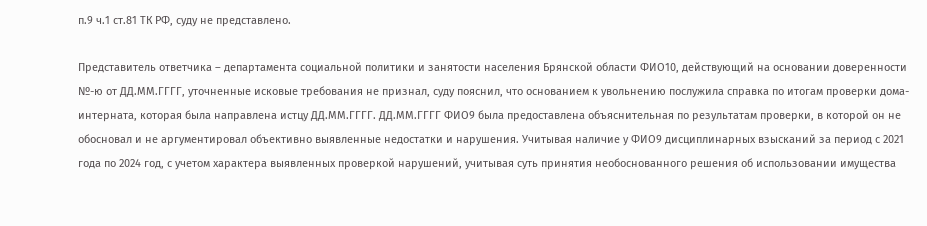п.9 ч.1 ст.81 ТК РФ, суду не представлено.

Представитель ответчика – департамента социальной политики и занятости населения Брянской области ФИО10, действующий на основании доверенности №-ю от ДД.ММ.ГГГГ, уточненные исковые требования не признал, суду пояснил, что основанием к увольнению послужила справка по итогам проверки дома-интерната, которая была направлена истцу ДД.ММ.ГГГГ. ДД.ММ.ГГГГ ФИО9 была предоставлена объяснительная по результатам проверки, в которой он не обосновал и не аргументировал объективно выявленные недостатки и нарушения. Учитывая наличие у ФИО9 дисциплинарных взысканий за период с 2021 года по 2024 год, с учетом характера выявленных проверкой нарушений, учитывая суть принятия необоснованного решения об использовании имущества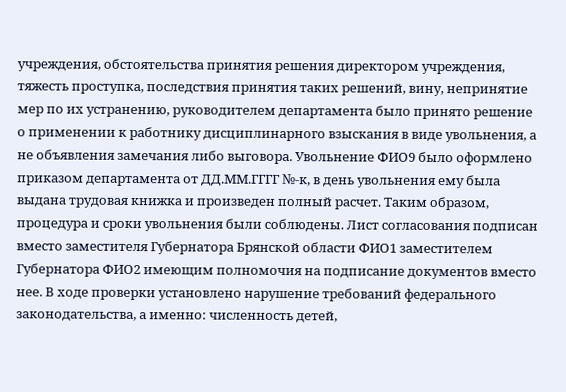учреждения, обстоятельства принятия решения директором учреждения, тяжесть проступка, последствия принятия таких решений, вину, непринятие мер по их устранению, руководителем департамента было принято решение о применении к работнику дисциплинарного взыскания в виде увольнения, а не объявления замечания либо выговора. Увольнение ФИО9 было оформлено приказом департамента от ДД.ММ.ГГГГ №-к, в день увольнения ему была выдана трудовая книжка и произведен полный расчет. Таким образом, процедура и сроки увольнения были соблюдены. Лист согласования подписан вместо заместителя Губернатора Брянской области ФИО1 заместителем Губернатора ФИО2 имеющим полномочия на подписание документов вместо нее. В ходе проверки установлено нарушение требований федерального законодательства, а именно: численность детей,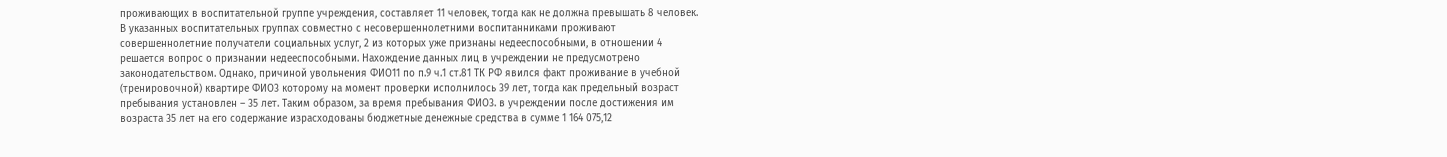проживающих в воспитательной группе учреждения, составляет 11 человек, тогда как не должна превышать 8 человек. В указанных воспитательных группах совместно с несовершеннолетними воспитанниками проживают совершеннолетние получатели социальных услуг, 2 из которых уже признаны недееспособными, в отношении 4 решается вопрос о признании недееспособными. Нахождение данных лиц в учреждении не предусмотрено законодательством. Однако, причиной увольнения ФИО11 по п.9 ч.1 ст.81 ТК РФ явился факт проживание в учебной (тренировочной) квартире ФИО3 которому на момент проверки исполнилось 39 лет, тогда как предельный возраст пребывания установлен – 35 лет. Таким образом, за время пребывания ФИО3. в учреждении после достижения им возраста 35 лет на его содержание израсходованы бюджетные денежные средства в сумме 1 164 075,12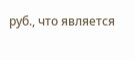руб., что является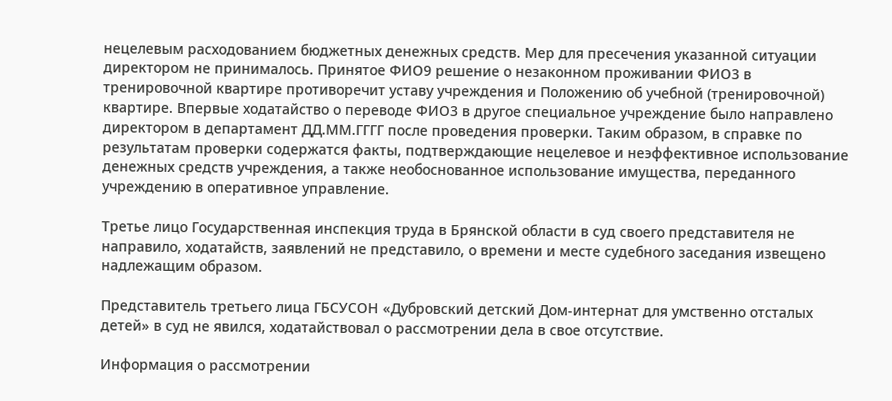нецелевым расходованием бюджетных денежных средств. Мер для пресечения указанной ситуации директором не принималось. Принятое ФИО9 решение о незаконном проживании ФИО3 в тренировочной квартире противоречит уставу учреждения и Положению об учебной (тренировочной) квартире. Впервые ходатайство о переводе ФИО3 в другое специальное учреждение было направлено директором в департамент ДД.ММ.ГГГГ после проведения проверки. Таким образом, в справке по результатам проверки содержатся факты, подтверждающие нецелевое и неэффективное использование денежных средств учреждения, а также необоснованное использование имущества, переданного учреждению в оперативное управление.

Третье лицо Государственная инспекция труда в Брянской области в суд своего представителя не направило, ходатайств, заявлений не представило, о времени и месте судебного заседания извещено надлежащим образом.

Представитель третьего лица ГБСУСОН «Дубровский детский Дом-интернат для умственно отсталых детей» в суд не явился, ходатайствовал о рассмотрении дела в свое отсутствие.

Информация о рассмотрении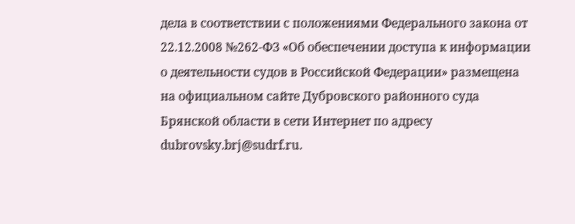дела в соответствии с положениями Федерального закона от 22.12.2008 №262-ФЗ «Об обеспечении доступа к информации о деятельности судов в Российской Федерации» размещена на официальном сайте Дубровского районного суда Брянской области в сети Интернет по адресу dubrovsky.brj@sudrf.ru.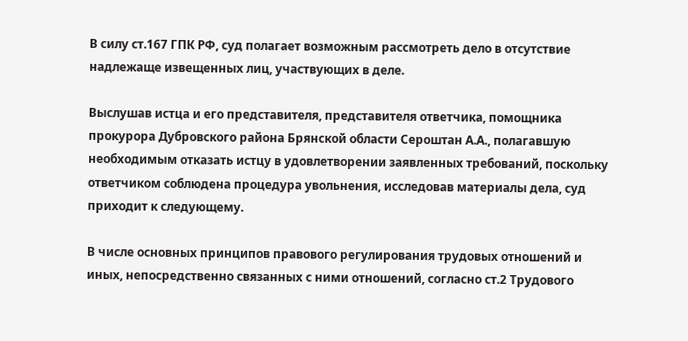В силу ст.167 ГПК РФ, суд полагает возможным рассмотреть дело в отсутствие надлежаще извещенных лиц, участвующих в деле.

Выслушав истца и его представителя, представителя ответчика, помощника прокурора Дубровского района Брянской области Сероштан А.А., полагавшую необходимым отказать истцу в удовлетворении заявленных требований, поскольку ответчиком соблюдена процедура увольнения, исследовав материалы дела, суд приходит к следующему.

В числе основных принципов правового регулирования трудовых отношений и иных, непосредственно связанных с ними отношений, согласно ст.2 Трудового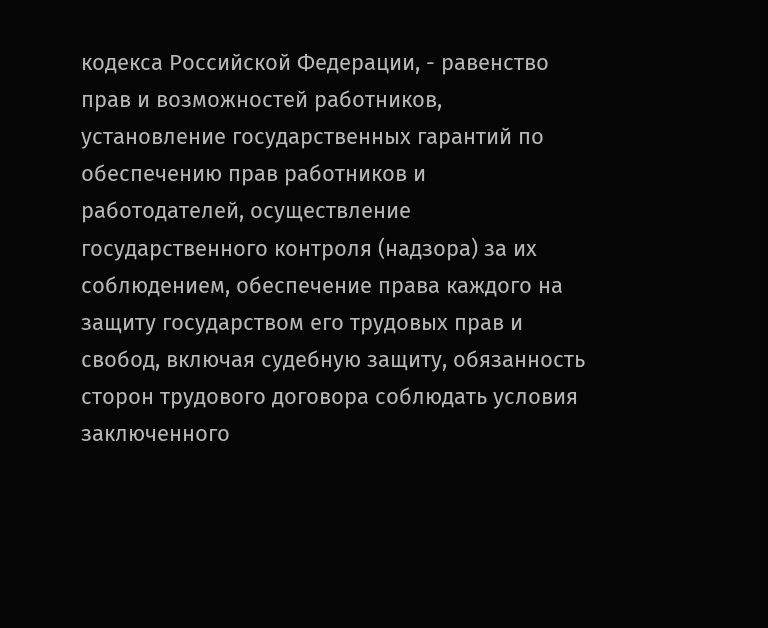кодекса Российской Федерации, - равенство прав и возможностей работников, установление государственных гарантий по обеспечению прав работников и работодателей, осуществление государственного контроля (надзора) за их соблюдением, обеспечение права каждого на защиту государством его трудовых прав и свобод, включая судебную защиту, обязанность сторон трудового договора соблюдать условия заключенного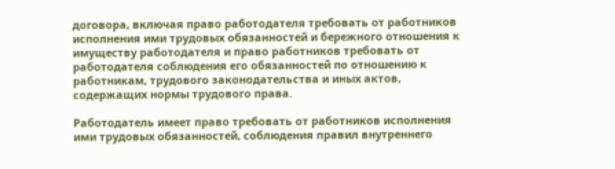договора, включая право работодателя требовать от работников исполнения ими трудовых обязанностей и бережного отношения к имуществу работодателя и право работников требовать от работодателя соблюдения его обязанностей по отношению к работникам, трудового законодательства и иных актов, содержащих нормы трудового права.

Работодатель имеет право требовать от работников исполнения ими трудовых обязанностей, соблюдения правил внутреннего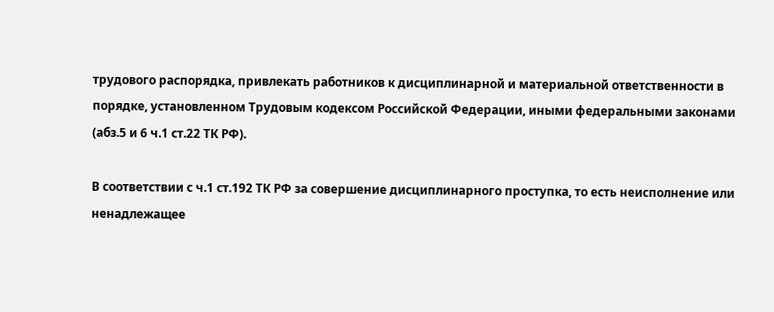трудового распорядка, привлекать работников к дисциплинарной и материальной ответственности в порядке, установленном Трудовым кодексом Российской Федерации, иными федеральными законами (абз.5 и 6 ч.1 ст.22 ТК РФ).

В соответствии с ч.1 ст.192 ТК РФ за совершение дисциплинарного проступка, то есть неисполнение или ненадлежащее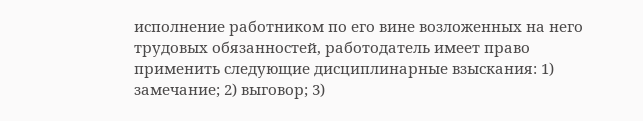исполнение работником по его вине возложенных на него трудовых обязанностей, работодатель имеет право применить следующие дисциплинарные взыскания: 1) замечание; 2) выговор; 3)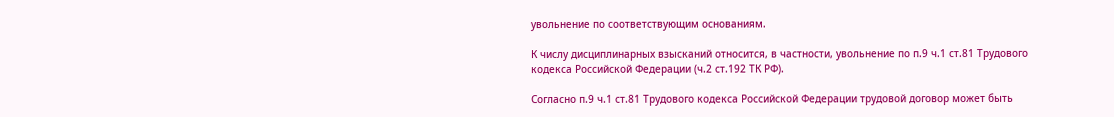увольнение по соответствующим основаниям.

К числу дисциплинарных взысканий относится, в частности, увольнение по п.9 ч.1 ст.81 Трудового кодекса Российской Федерации (ч.2 ст.192 ТК РФ).

Согласно п.9 ч.1 ст.81 Трудового кодекса Российской Федерации трудовой договор может быть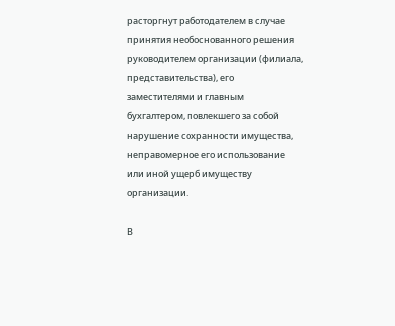расторгнут работодателем в случае принятия необоснованного решения руководителем организации (филиала, представительства), его заместителями и главным бухгалтером, повлекшего за собой нарушение сохранности имущества, неправомерное его использование или иной ущерб имуществу организации.

В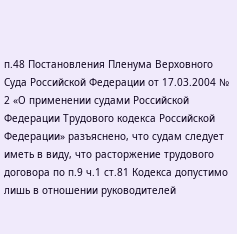п.48 Постановления Пленума Верховного Суда Российской Федерации от 17.03.2004 № 2 «О применении судами Российской Федерации Трудового кодекса Российской Федерации» разъяснено, что судам следует иметь в виду, что расторжение трудового договора по п.9 ч.1 ст.81 Кодекса допустимо лишь в отношении руководителей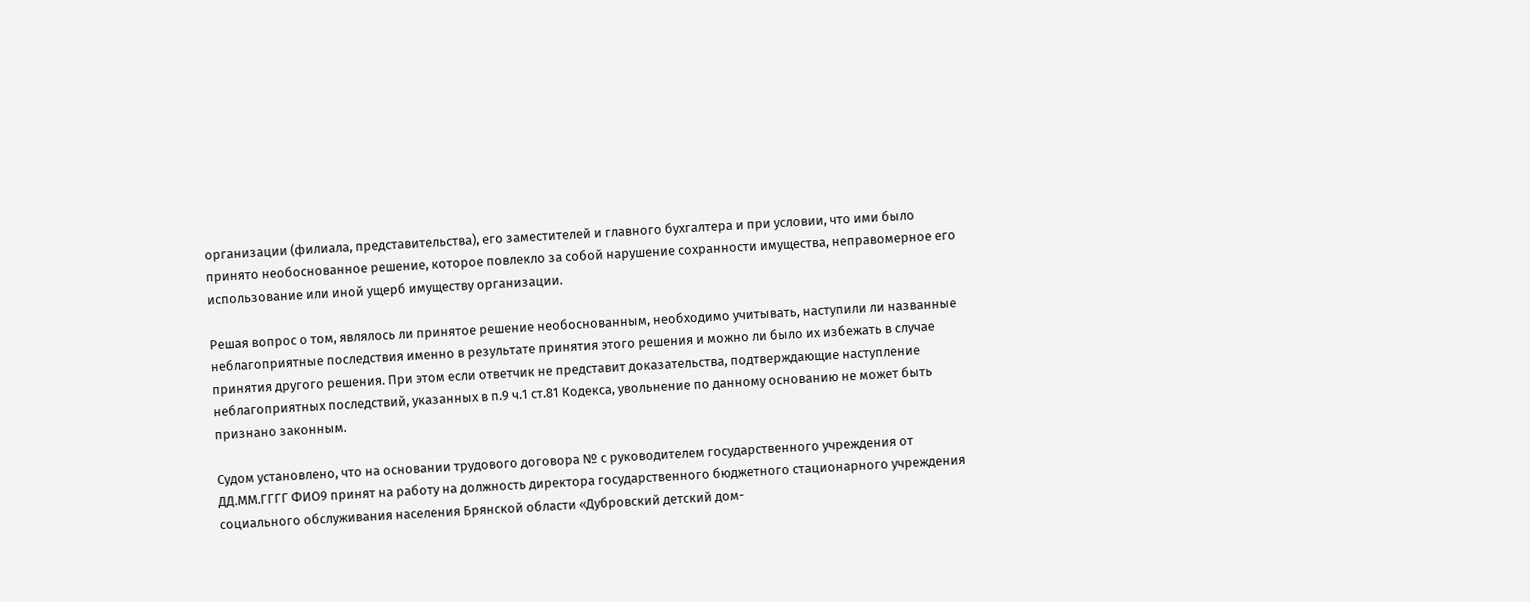организации (филиала, представительства), его заместителей и главного бухгалтера и при условии, что ими было принято необоснованное решение, которое повлекло за собой нарушение сохранности имущества, неправомерное его использование или иной ущерб имуществу организации.

Решая вопрос о том, являлось ли принятое решение необоснованным, необходимо учитывать, наступили ли названные неблагоприятные последствия именно в результате принятия этого решения и можно ли было их избежать в случае принятия другого решения. При этом если ответчик не представит доказательства, подтверждающие наступление неблагоприятных последствий, указанных в п.9 ч.1 ст.81 Кодекса, увольнение по данному основанию не может быть признано законным.

Судом установлено, что на основании трудового договора № с руководителем государственного учреждения от ДД.ММ.ГГГГ ФИО9 принят на работу на должность директора государственного бюджетного стационарного учреждения социального обслуживания населения Брянской области «Дубровский детский дом-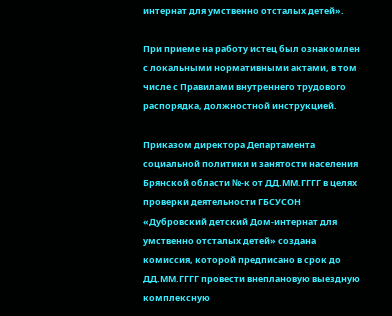интернат для умственно отсталых детей».

При приеме на работу истец был ознакомлен с локальными нормативными актами, в том числе с Правилами внутреннего трудового распорядка, должностной инструкцией.

Приказом директора Департамента социальной политики и занятости населения Брянской области №-к от ДД.ММ.ГГГГ в целях проверки деятельности ГБСУСОН «Дубровский детский Дом-интернат для умственно отсталых детей» создана комиссия, которой предписано в срок до ДД.ММ.ГГГГ провести внеплановую выездную комплексную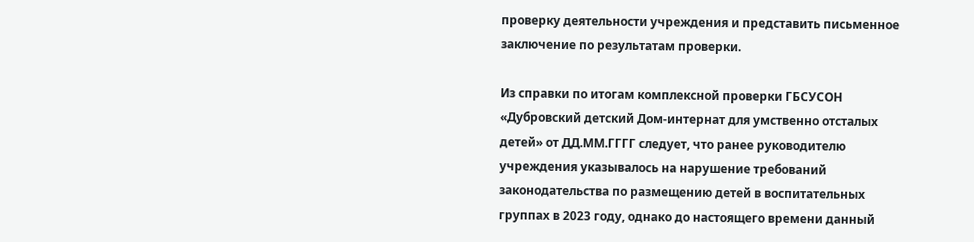проверку деятельности учреждения и представить письменное заключение по результатам проверки.

Из справки по итогам комплексной проверки ГБСУСОН «Дубровский детский Дом-интернат для умственно отсталых детей» от ДД.ММ.ГГГГ следует, что ранее руководителю учреждения указывалось на нарушение требований законодательства по размещению детей в воспитательных группах в 2023 году, однако до настоящего времени данный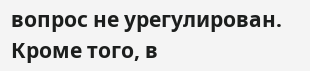вопрос не урегулирован. Кроме того, в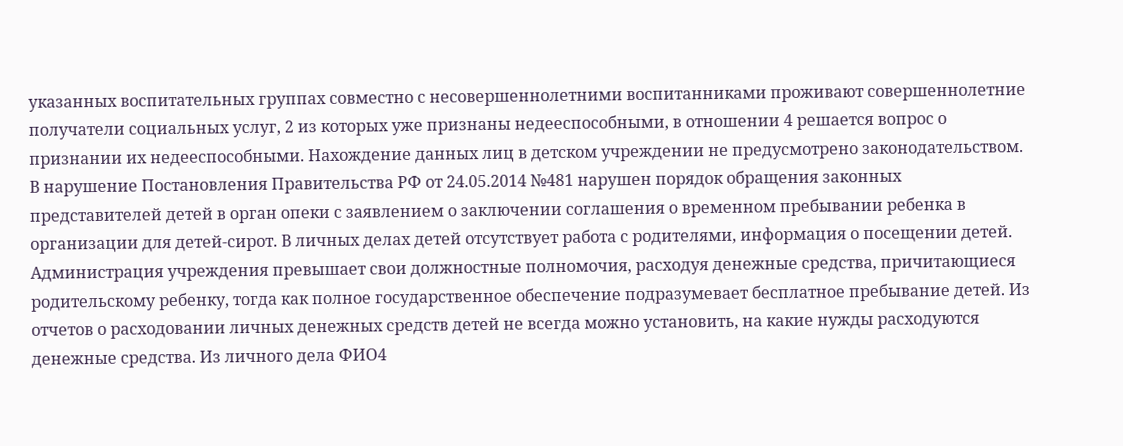указанных воспитательных группах совместно с несовершеннолетними воспитанниками проживают совершеннолетние получатели социальных услуг, 2 из которых уже признаны недееспособными, в отношении 4 решается вопрос о признании их недееспособными. Нахождение данных лиц в детском учреждении не предусмотрено законодательством. В нарушение Постановления Правительства РФ от 24.05.2014 №481 нарушен порядок обращения законных представителей детей в орган опеки с заявлением о заключении соглашения о временном пребывании ребенка в организации для детей-сирот. В личных делах детей отсутствует работа с родителями, информация о посещении детей. Администрация учреждения превышает свои должностные полномочия, расходуя денежные средства, причитающиеся родительскому ребенку, тогда как полное государственное обеспечение подразумевает бесплатное пребывание детей. Из отчетов о расходовании личных денежных средств детей не всегда можно установить, на какие нужды расходуются денежные средства. Из личного дела ФИО4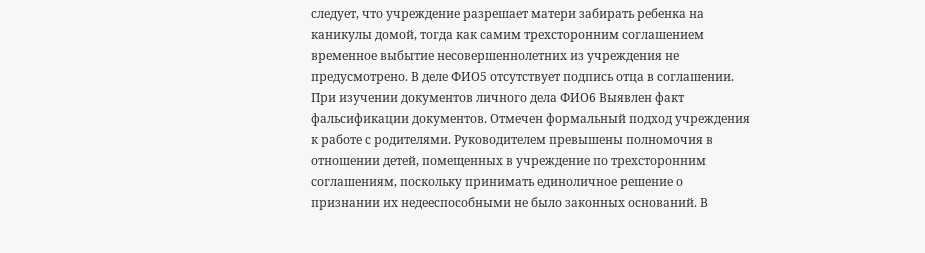следует, что учреждение разрешает матери забирать ребенка на каникулы домой, тогда как самим трехсторонним соглашением временное выбытие несовершеннолетних из учреждения не предусмотрено. В деле ФИО5 отсутствует подпись отца в соглашении. При изучении документов личного дела ФИО6 Выявлен факт фальсификации документов. Отмечен формальный подход учреждения к работе с родителями. Руководителем превышены полномочия в отношении детей, помещенных в учреждение по трехсторонним соглашениям, поскольку принимать единоличное решение о признании их недееспособными не было законных оснований. В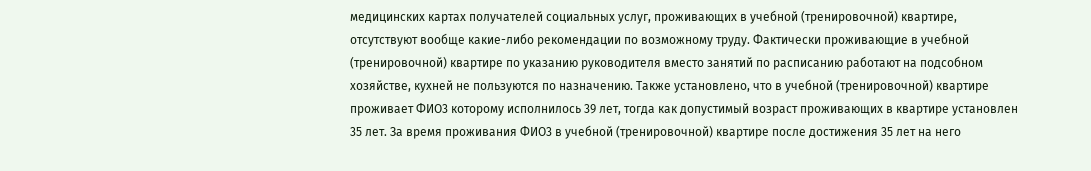медицинских картах получателей социальных услуг, проживающих в учебной (тренировочной) квартире, отсутствуют вообще какие-либо рекомендации по возможному труду. Фактически проживающие в учебной (тренировочной) квартире по указанию руководителя вместо занятий по расписанию работают на подсобном хозяйстве, кухней не пользуются по назначению. Также установлено, что в учебной (тренировочной) квартире проживает ФИО3 которому исполнилось 39 лет, тогда как допустимый возраст проживающих в квартире установлен 35 лет. За время проживания ФИО3 в учебной (тренировочной) квартире после достижения 35 лет на него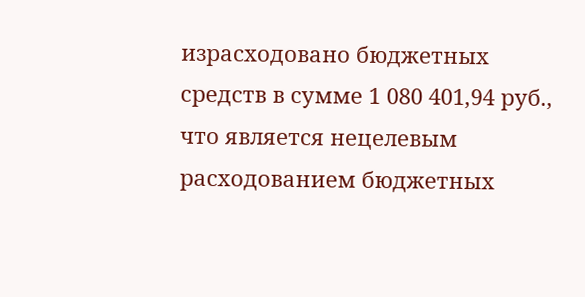израсходовано бюджетных средств в сумме 1 080 401,94 руб., что является нецелевым расходованием бюджетных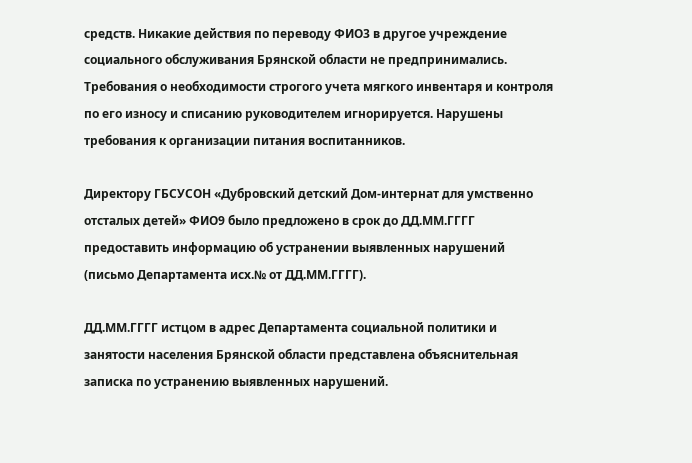средств. Никакие действия по переводу ФИО3 в другое учреждение социального обслуживания Брянской области не предпринимались. Требования о необходимости строгого учета мягкого инвентаря и контроля по его износу и списанию руководителем игнорируется. Нарушены требования к организации питания воспитанников.

Директору ГБСУСОН «Дубровский детский Дом-интернат для умственно отсталых детей» ФИО9 было предложено в срок до ДД.ММ.ГГГГ предоставить информацию об устранении выявленных нарушений (письмо Департамента исх.№ от ДД.ММ.ГГГГ).

ДД.ММ.ГГГГ истцом в адрес Департамента социальной политики и занятости населения Брянской области представлена объяснительная записка по устранению выявленных нарушений.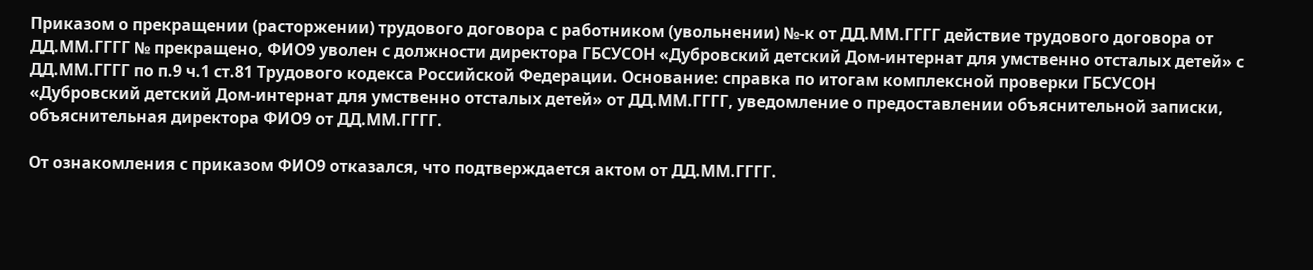Приказом о прекращении (расторжении) трудового договора с работником (увольнении) №-к от ДД.ММ.ГГГГ действие трудового договора от ДД.ММ.ГГГГ № прекращено, ФИО9 уволен с должности директора ГБСУСОН «Дубровский детский Дом-интернат для умственно отсталых детей» с ДД.ММ.ГГГГ по п.9 ч.1 ст.81 Трудового кодекса Российской Федерации. Основание: справка по итогам комплексной проверки ГБСУСОН «Дубровский детский Дом-интернат для умственно отсталых детей» от ДД.ММ.ГГГГ, уведомление о предоставлении объяснительной записки, объяснительная директора ФИО9 от ДД.ММ.ГГГГ.

От ознакомления с приказом ФИО9 отказался, что подтверждается актом от ДД.ММ.ГГГГ.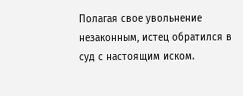Полагая свое увольнение незаконным, истец обратился в суд с настоящим иском.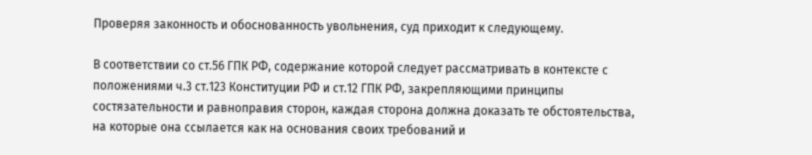Проверяя законность и обоснованность увольнения, суд приходит к следующему.

В соответствии со ст.56 ГПК РФ, содержание которой следует рассматривать в контексте с положениями ч.3 ст.123 Конституции РФ и ст.12 ГПК РФ, закрепляющими принципы состязательности и равноправия сторон, каждая сторона должна доказать те обстоятельства, на которые она ссылается как на основания своих требований и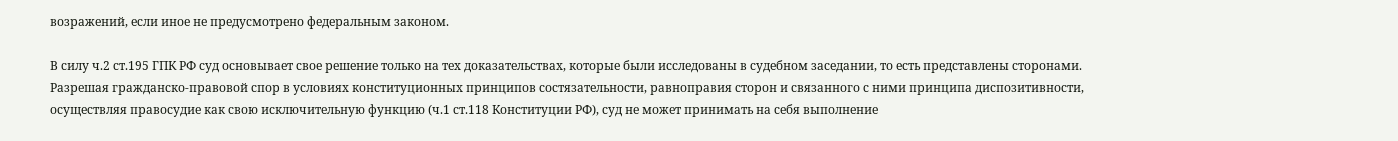возражений, если иное не предусмотрено федеральным законом.

В силу ч.2 ст.195 ГПК РФ суд основывает свое решение только на тех доказательствах, которые были исследованы в судебном заседании, то есть представлены сторонами. Разрешая гражданско-правовой спор в условиях конституционных принципов состязательности, равноправия сторон и связанного с ними принципа диспозитивности, осуществляя правосудие как свою исключительную функцию (ч.1 ст.118 Конституции РФ), суд не может принимать на себя выполнение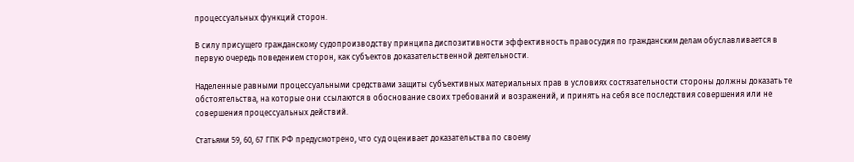процессуальных функций сторон.

В силу присущего гражданскому судопроизводству принципа диспозитивности эффективность правосудия по гражданским делам обуславливается в первую очередь поведением сторон, как субъектов доказательственной деятельности.

Наделенные равными процессуальными средствами защиты субъективных материальных прав в условиях состязательности стороны должны доказать те обстоятельства, на которые они ссылаются в обоснование своих требований и возражений, и принять на себя все последствия совершения или не совершения процессуальных действий.

Статьями 59, 60, 67 ГПК РФ предусмотрено, что суд оценивает доказательства по своему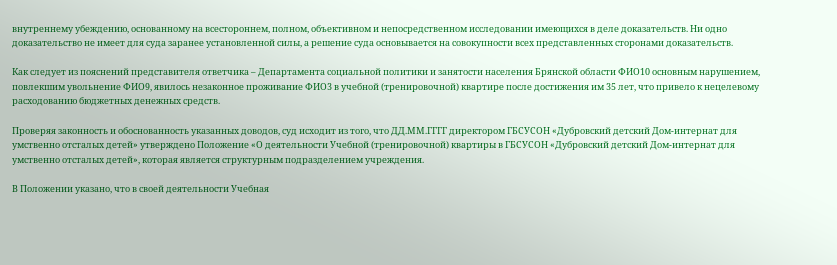внутреннему убеждению, основанному на всестороннем, полном, объективном и непосредственном исследовании имеющихся в деле доказательств. Ни одно доказательство не имеет для суда заранее установленной силы, а решение суда основывается на совокупности всех представленных сторонами доказательств.

Как следует из пояснений представителя ответчика – Департамента социальной политики и занятости населения Брянской области ФИО10 основным нарушением, повлекшим увольнение ФИО9, явилось незаконное проживание ФИО3 в учебной (тренировочной) квартире после достижения им 35 лет, что привело к нецелевому расходованию бюджетных денежных средств.

Проверяя законность и обоснованность указанных доводов, суд исходит из того, что ДД.ММ.ГГГГ директором ГБСУСОН «Дубровский детский Дом-интернат для умственно отсталых детей» утверждено Положение «О деятельности Учебной (тренировочной) квартиры в ГБСУСОН «Дубровский детский Дом-интернат для умственно отсталых детей», которая является структурным подразделением учреждения.

В Положении указано, что в своей деятельности Учебная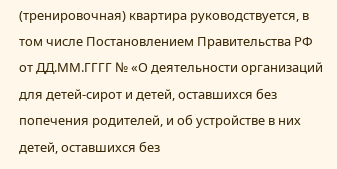(тренировочная) квартира руководствуется, в том числе Постановлением Правительства РФ от ДД.ММ.ГГГГ № «О деятельности организаций для детей-сирот и детей, оставшихся без попечения родителей, и об устройстве в них детей, оставшихся без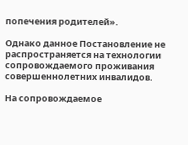попечения родителей».

Однако данное Постановление не распространяется на технологии сопровождаемого проживания совершеннолетних инвалидов.

На сопровождаемое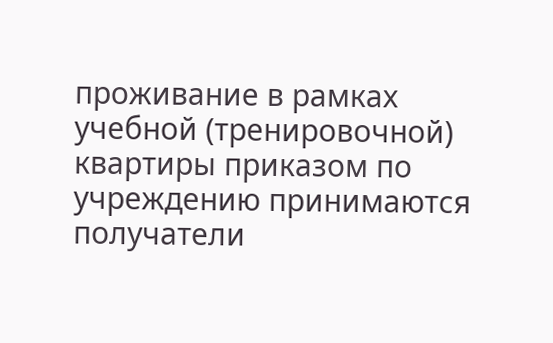проживание в рамках учебной (тренировочной) квартиры приказом по учреждению принимаются получатели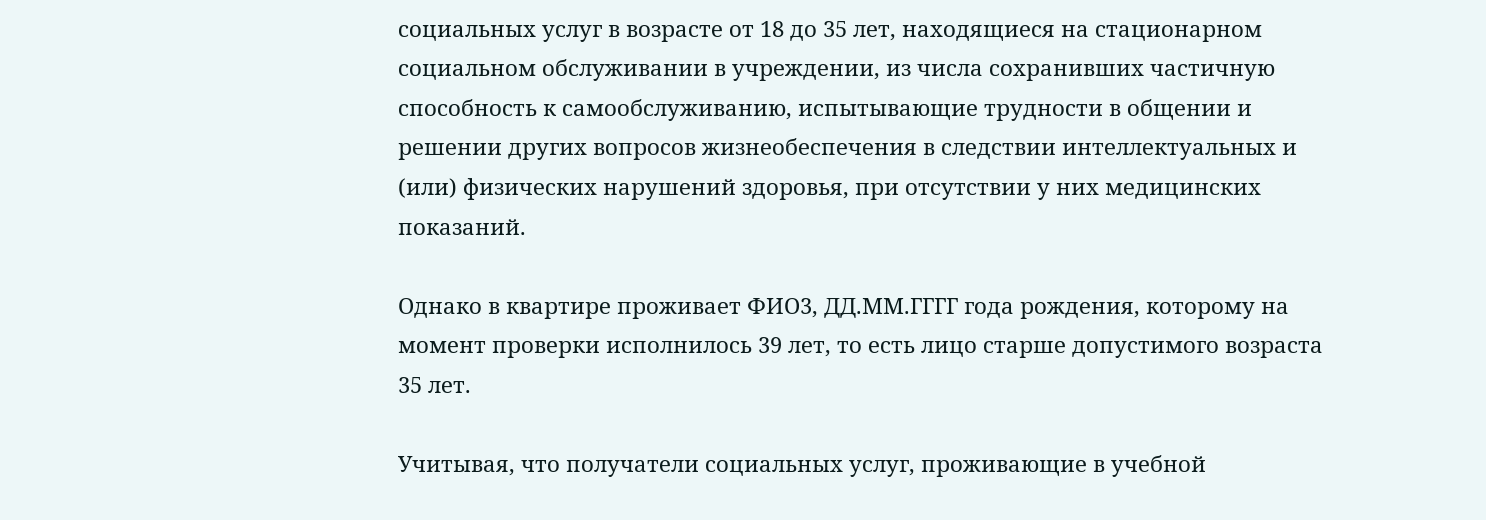социальных услуг в возрасте от 18 до 35 лет, находящиеся на стационарном социальном обслуживании в учреждении, из числа сохранивших частичную способность к самообслуживанию, испытывающие трудности в общении и решении других вопросов жизнеобеспечения в следствии интеллектуальных и (или) физических нарушений здоровья, при отсутствии у них медицинских показаний.

Однако в квартире проживает ФИО3, ДД.ММ.ГГГГ года рождения, которому на момент проверки исполнилось 39 лет, то есть лицо старше допустимого возраста 35 лет.

Учитывая, что получатели социальных услуг, проживающие в учебной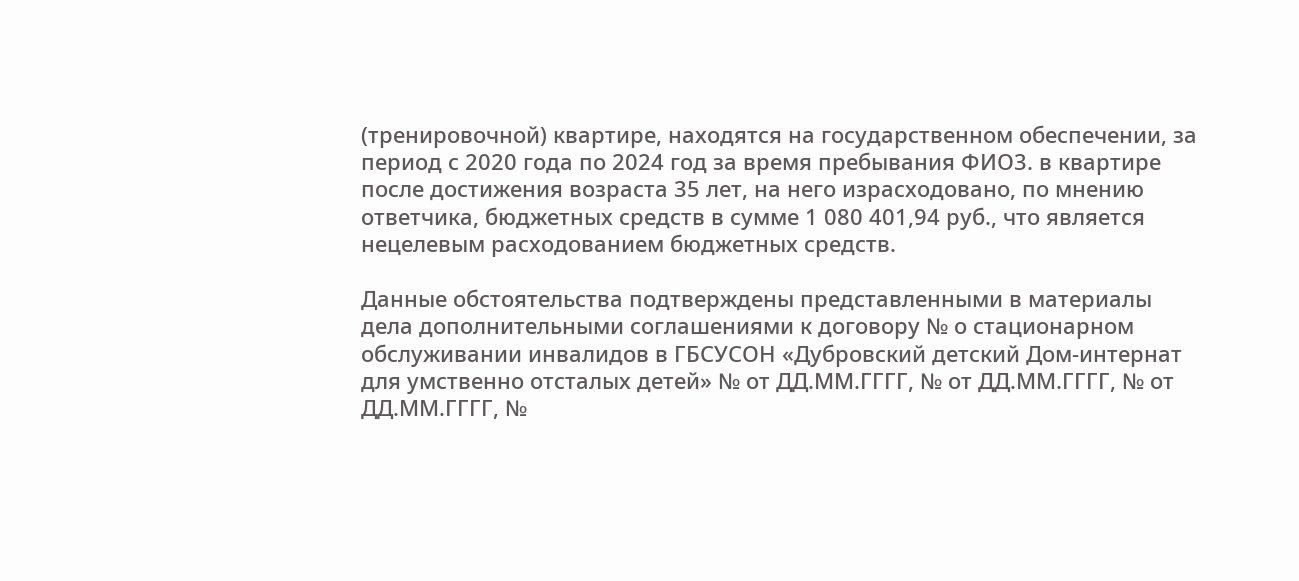(тренировочной) квартире, находятся на государственном обеспечении, за период с 2020 года по 2024 год за время пребывания ФИО3. в квартире после достижения возраста 35 лет, на него израсходовано, по мнению ответчика, бюджетных средств в сумме 1 080 401,94 руб., что является нецелевым расходованием бюджетных средств.

Данные обстоятельства подтверждены представленными в материалы дела дополнительными соглашениями к договору № о стационарном обслуживании инвалидов в ГБСУСОН «Дубровский детский Дом-интернат для умственно отсталых детей» № от ДД.ММ.ГГГГ, № от ДД.ММ.ГГГГ, № от ДД.ММ.ГГГГ, №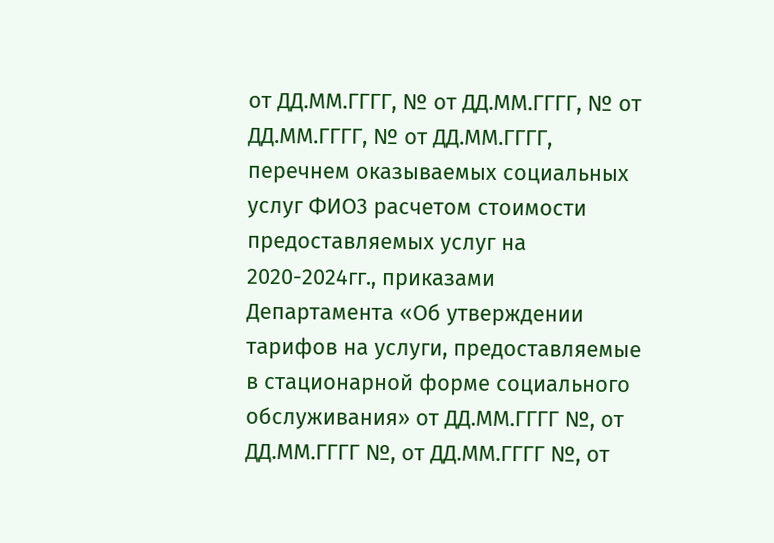от ДД.ММ.ГГГГ, № от ДД.ММ.ГГГГ, № от ДД.ММ.ГГГГ, № от ДД.ММ.ГГГГ, перечнем оказываемых социальных услуг ФИО3 расчетом стоимости предоставляемых услуг на 2020-2024гг., приказами Департамента «Об утверждении тарифов на услуги, предоставляемые в стационарной форме социального обслуживания» от ДД.ММ.ГГГГ №, от ДД.ММ.ГГГГ №, от ДД.ММ.ГГГГ №, от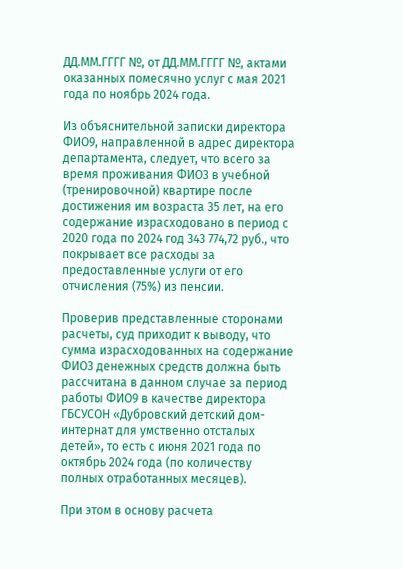ДД.ММ.ГГГГ №, от ДД.ММ.ГГГГ №, актами оказанных помесячно услуг с мая 2021 года по ноябрь 2024 года.

Из объяснительной записки директора ФИО9, направленной в адрес директора департамента, следует, что всего за время проживания ФИО3 в учебной (тренировочной) квартире после достижения им возраста 35 лет, на его содержание израсходовано в период с 2020 года по 2024 год 343 774,72 руб., что покрывает все расходы за предоставленные услуги от его отчисления (75%) из пенсии.

Проверив представленные сторонами расчеты, суд приходит к выводу, что сумма израсходованных на содержание ФИО3 денежных средств должна быть рассчитана в данном случае за период работы ФИО9 в качестве директора ГБСУСОН «Дубровский детский дом-интернат для умственно отсталых детей», то есть с июня 2021 года по октябрь 2024 года (по количеству полных отработанных месяцев).

При этом в основу расчета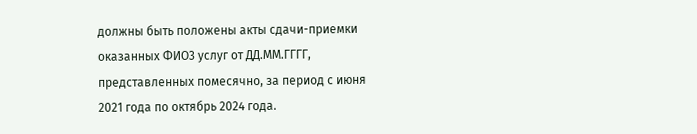должны быть положены акты сдачи-приемки оказанных ФИО3 услуг от ДД.ММ.ГГГГ, представленных помесячно, за период с июня 2021 года по октябрь 2024 года.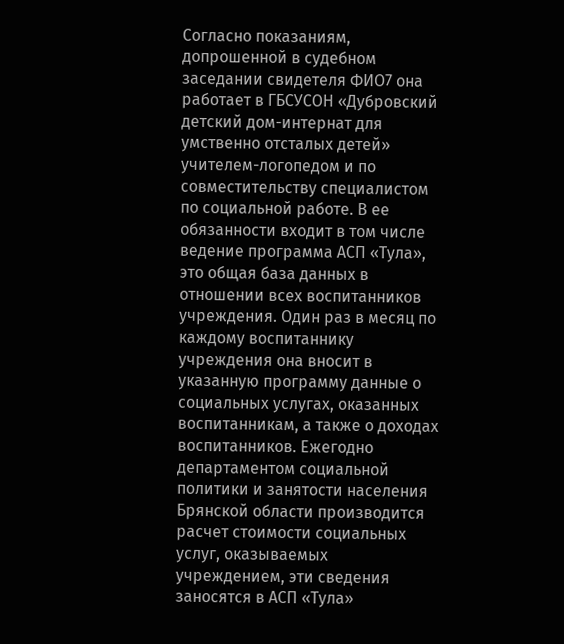Согласно показаниям, допрошенной в судебном заседании свидетеля ФИО7 она работает в ГБСУСОН «Дубровский детский дом-интернат для умственно отсталых детей» учителем-логопедом и по совместительству специалистом по социальной работе. В ее обязанности входит в том числе ведение программа АСП «Тула», это общая база данных в отношении всех воспитанников учреждения. Один раз в месяц по каждому воспитаннику учреждения она вносит в указанную программу данные о социальных услугах, оказанных воспитанникам, а также о доходах воспитанников. Ежегодно департаментом социальной политики и занятости населения Брянской области производится расчет стоимости социальных услуг, оказываемых учреждением, эти сведения заносятся в АСП «Тула»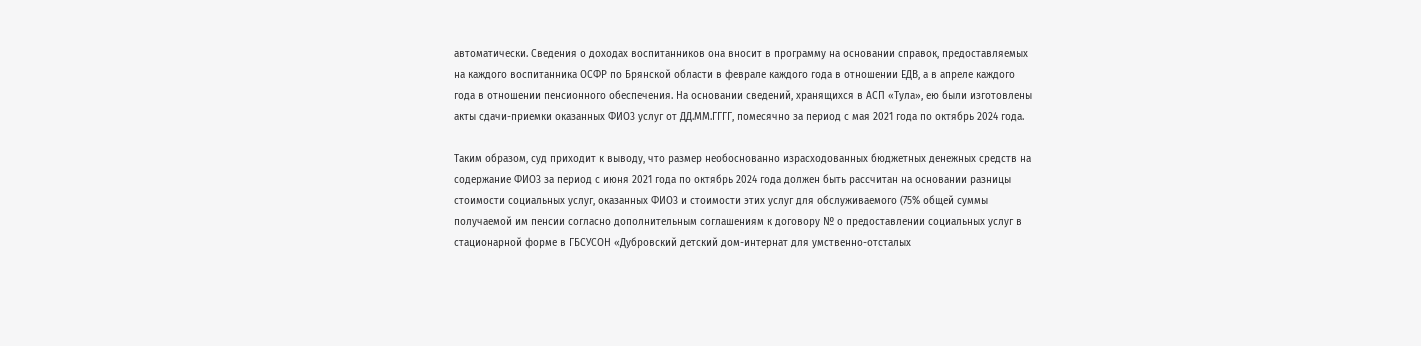автоматически. Сведения о доходах воспитанников она вносит в программу на основании справок, предоставляемых на каждого воспитанника ОСФР по Брянской области в феврале каждого года в отношении ЕДВ, а в апреле каждого года в отношении пенсионного обеспечения. На основании сведений, хранящихся в АСП «Тула», ею были изготовлены акты сдачи-приемки оказанных ФИО3 услуг от ДД.ММ.ГГГГ, помесячно за период с мая 2021 года по октябрь 2024 года.

Таким образом, суд приходит к выводу, что размер необоснованно израсходованных бюджетных денежных средств на содержание ФИО3 за период с июня 2021 года по октябрь 2024 года должен быть рассчитан на основании разницы стоимости социальных услуг, оказанных ФИО3 и стоимости этих услуг для обслуживаемого (75% общей суммы получаемой им пенсии согласно дополнительным соглашениям к договору № о предоставлении социальных услуг в стационарной форме в ГБСУСОН «Дубровский детский дом-интернат для умственно-отсталых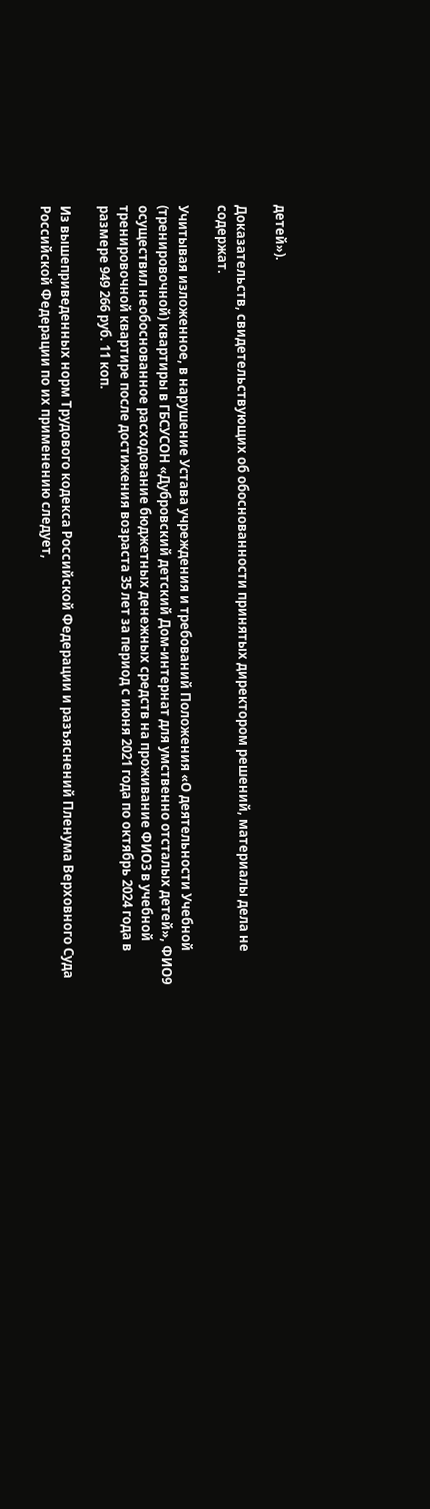детей»).

Доказательств, свидетельствующих об обоснованности принятых директором решений, материалы дела не содержат.

Учитывая изложенное, в нарушение Устава учреждения и требований Положения «О деятельности Учебной (тренировочной) квартиры в ГБСУСОН «Дубровский детский Дом-интернат для умственно отсталых детей», ФИО9 осуществил необоснованное расходование бюджетных денежных средств на проживание ФИО3 в учебной тренировочной квартире после достижения возраста 35 лет за период с июня 2021 года по октябрь 2024 года в размере 949 266 руб. 11 коп.

Из вышеприведенных норм Трудового кодекса Российской Федерации и разъяснений Пленума Верховного Суда Российской Федерации по их применению следует,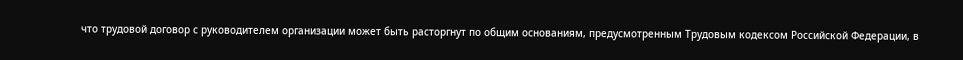что трудовой договор с руководителем организации может быть расторгнут по общим основаниям, предусмотренным Трудовым кодексом Российской Федерации, в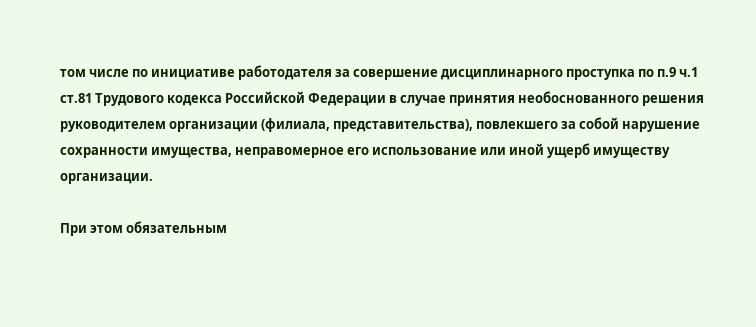том числе по инициативе работодателя за совершение дисциплинарного проступка по п.9 ч.1 ст.81 Трудового кодекса Российской Федерации в случае принятия необоснованного решения руководителем организации (филиала, представительства), повлекшего за собой нарушение сохранности имущества, неправомерное его использование или иной ущерб имуществу организации.

При этом обязательным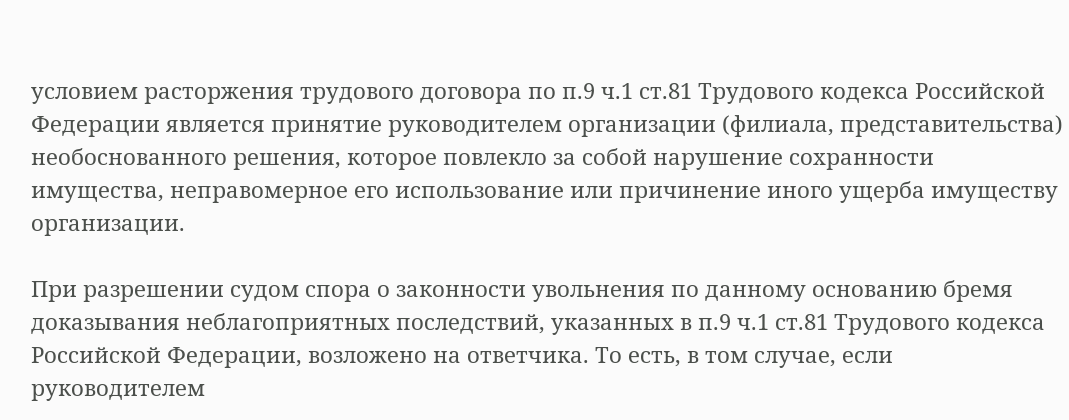условием расторжения трудового договора по п.9 ч.1 ст.81 Трудового кодекса Российской Федерации является принятие руководителем организации (филиала, представительства) необоснованного решения, которое повлекло за собой нарушение сохранности имущества, неправомерное его использование или причинение иного ущерба имуществу организации.

При разрешении судом спора о законности увольнения по данному основанию бремя доказывания неблагоприятных последствий, указанных в п.9 ч.1 ст.81 Трудового кодекса Российской Федерации, возложено на ответчика. То есть, в том случае, если руководителем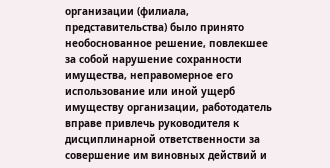организации (филиала, представительства) было принято необоснованное решение, повлекшее за собой нарушение сохранности имущества, неправомерное его использование или иной ущерб имуществу организации, работодатель вправе привлечь руководителя к дисциплинарной ответственности за совершение им виновных действий и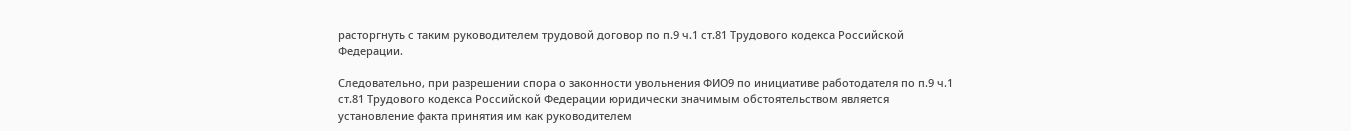расторгнуть с таким руководителем трудовой договор по п.9 ч.1 ст.81 Трудового кодекса Российской Федерации.

Следовательно, при разрешении спора о законности увольнения ФИО9 по инициативе работодателя по п.9 ч.1 ст.81 Трудового кодекса Российской Федерации юридически значимым обстоятельством является установление факта принятия им как руководителем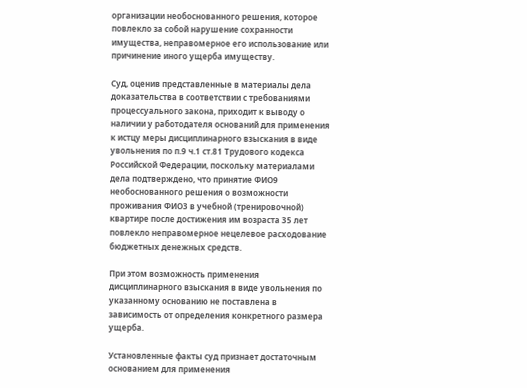организации необоснованного решения, которое повлекло за собой нарушение сохранности имущества, неправомерное его использование или причинение иного ущерба имуществу.

Суд, оценив представленные в материалы дела доказательства в соответствии с требованиями процессуального закона, приходит к выводу о наличии у работодателя оснований для применения к истцу меры дисциплинарного взыскания в виде увольнения по п.9 ч.1 ст.81 Трудового кодекса Российской Федерации, поскольку материалами дела подтверждено, что принятие ФИО9 необоснованного решения о возможности проживания ФИО3 в учебной (тренировочной) квартире после достижения им возраста 35 лет повлекло неправомерное нецелевое расходование бюджетных денежных средств.

При этом возможность применения дисциплинарного взыскания в виде увольнения по указанному основанию не поставлена в зависимость от определения конкретного размера ущерба.

Установленные факты суд признает достаточным основанием для применения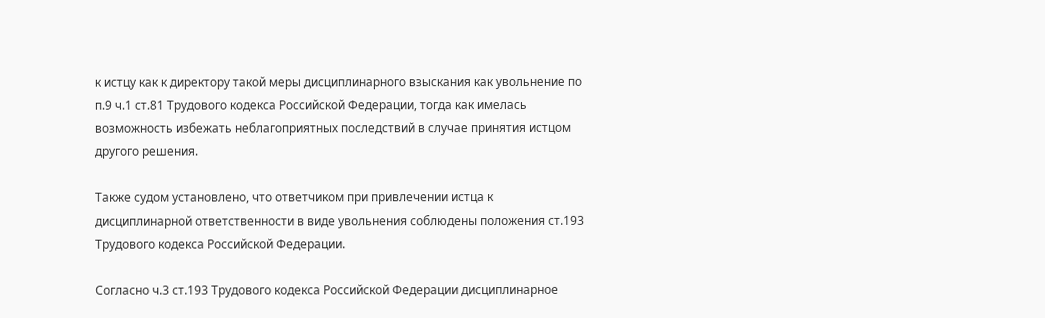к истцу как к директору такой меры дисциплинарного взыскания как увольнение по п.9 ч.1 ст.81 Трудового кодекса Российской Федерации, тогда как имелась возможность избежать неблагоприятных последствий в случае принятия истцом другого решения.

Также судом установлено, что ответчиком при привлечении истца к дисциплинарной ответственности в виде увольнения соблюдены положения ст.193 Трудового кодекса Российской Федерации.

Согласно ч.3 ст.193 Трудового кодекса Российской Федерации дисциплинарное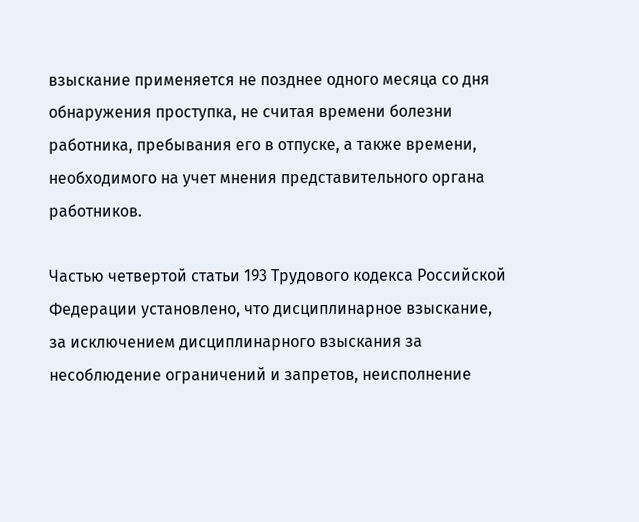взыскание применяется не позднее одного месяца со дня обнаружения проступка, не считая времени болезни работника, пребывания его в отпуске, а также времени, необходимого на учет мнения представительного органа работников.

Частью четвертой статьи 193 Трудового кодекса Российской Федерации установлено, что дисциплинарное взыскание, за исключением дисциплинарного взыскания за несоблюдение ограничений и запретов, неисполнение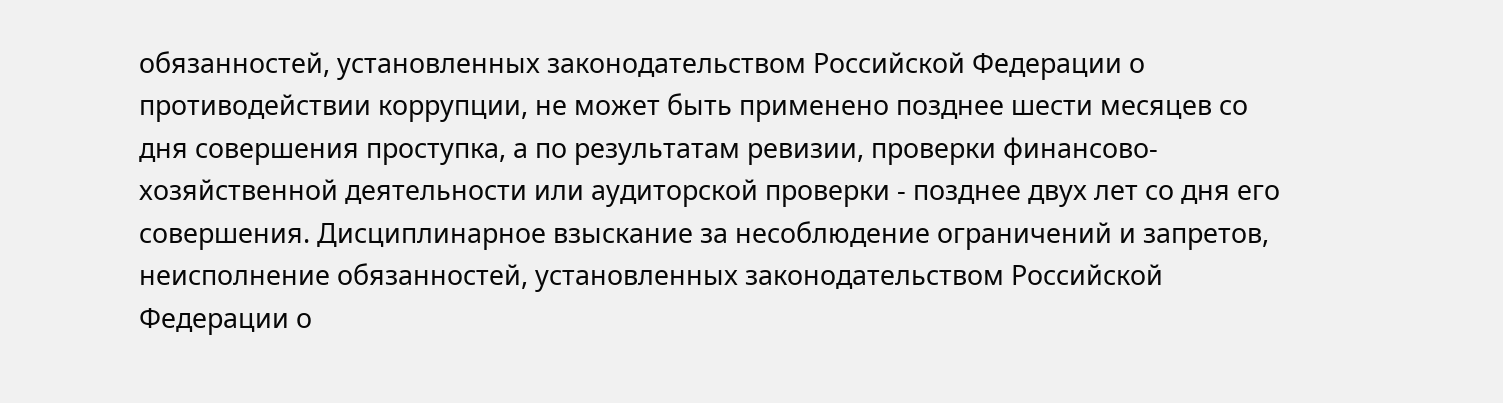обязанностей, установленных законодательством Российской Федерации о противодействии коррупции, не может быть применено позднее шести месяцев со дня совершения проступка, а по результатам ревизии, проверки финансово-хозяйственной деятельности или аудиторской проверки - позднее двух лет со дня его совершения. Дисциплинарное взыскание за несоблюдение ограничений и запретов, неисполнение обязанностей, установленных законодательством Российской Федерации о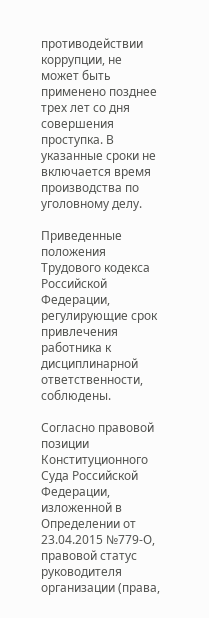противодействии коррупции, не может быть применено позднее трех лет со дня совершения проступка. В указанные сроки не включается время производства по уголовному делу.

Приведенные положения Трудового кодекса Российской Федерации, регулирующие срок привлечения работника к дисциплинарной ответственности, соблюдены.

Согласно правовой позиции Конституционного Суда Российской Федерации, изложенной в Определении от 23.04.2015 №779-О, правовой статус руководителя организации (права,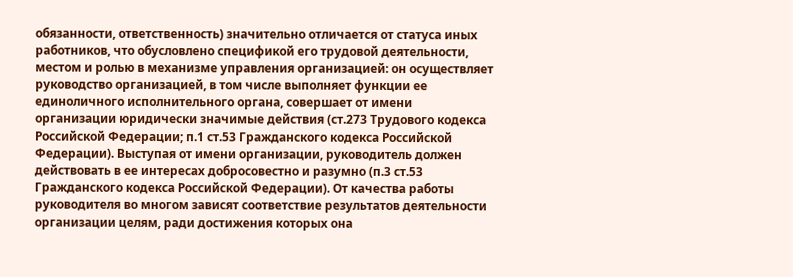обязанности, ответственность) значительно отличается от статуса иных работников, что обусловлено спецификой его трудовой деятельности, местом и ролью в механизме управления организацией: он осуществляет руководство организацией, в том числе выполняет функции ее единоличного исполнительного органа, совершает от имени организации юридически значимые действия (ст.273 Трудового кодекса Российской Федерации; п.1 ст.53 Гражданского кодекса Российской Федерации). Выступая от имени организации, руководитель должен действовать в ее интересах добросовестно и разумно (п.3 ст.53 Гражданского кодекса Российской Федерации). От качества работы руководителя во многом зависят соответствие результатов деятельности организации целям, ради достижения которых она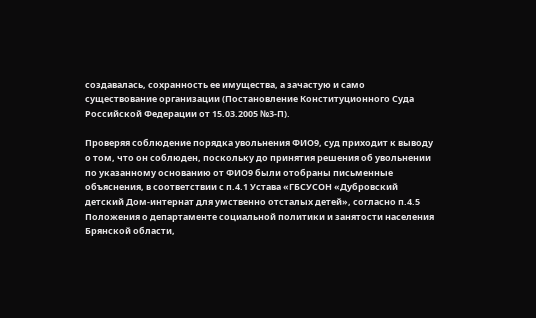создавалась, сохранность ее имущества, а зачастую и само существование организации (Постановление Конституционного Суда Российской Федерации от 15.03.2005 №3-П).

Проверяя соблюдение порядка увольнения ФИО9, суд приходит к выводу о том, что он соблюден, поскольку до принятия решения об увольнении по указанному основанию от ФИО9 были отобраны письменные объяснения, в соответствии с п.4.1 Устава «ГБСУСОН «Дубровский детский Дом-интернат для умственно отсталых детей», согласно п.4.5 Положения о департаменте социальной политики и занятости населения Брянской области,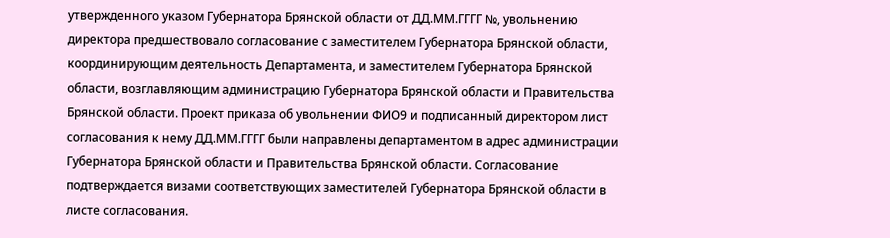утвержденного указом Губернатора Брянской области от ДД.ММ.ГГГГ №, увольнению директора предшествовало согласование с заместителем Губернатора Брянской области, координирующим деятельность Департамента, и заместителем Губернатора Брянской области, возглавляющим администрацию Губернатора Брянской области и Правительства Брянской области. Проект приказа об увольнении ФИО9 и подписанный директором лист согласования к нему ДД.ММ.ГГГГ были направлены департаментом в адрес администрации Губернатора Брянской области и Правительства Брянской области. Согласование подтверждается визами соответствующих заместителей Губернатора Брянской области в листе согласования.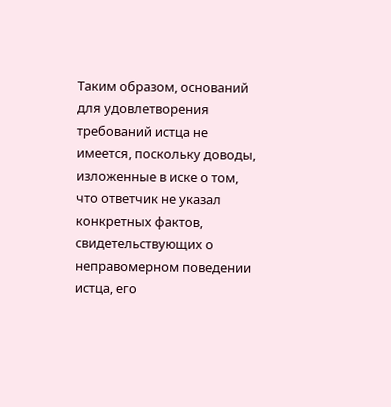Таким образом, оснований для удовлетворения требований истца не имеется, поскольку доводы, изложенные в иске о том, что ответчик не указал конкретных фактов, свидетельствующих о неправомерном поведении истца, его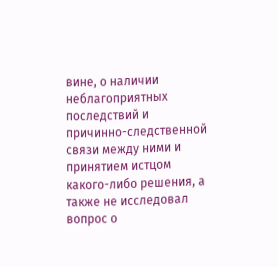вине, о наличии неблагоприятных последствий и причинно-следственной связи между ними и принятием истцом какого-либо решения, а также не исследовал вопрос о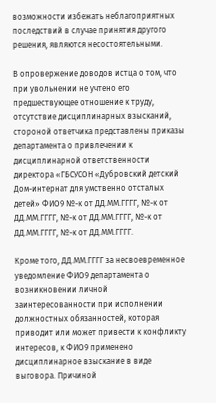возможности избежать неблагоприятных последствий в случае принятия другого решения, являются несостоятельными.

В опровержение доводов истца о том, что при увольнении не учтено его предшествующее отношение к труду, отсутствие дисциплинарных взысканий, стороной ответчика представлены приказы департамента о привлечении к дисциплинарной ответственности директора «ГБСУСОН «Дубровский детский Дом-интернат для умственно отсталых детей» ФИО9 №-к от ДД.ММ.ГГГГ, №-к от ДД.ММ.ГГГГ, №-к от ДД.ММ.ГГГГ, №-к от ДД.ММ.ГГГГ, №-к от ДД.ММ.ГГГГ.

Кроме того, ДД.ММ.ГГГГ за несвоевременное уведомление ФИО9 департамента о возникновении личной заинтересованности при исполнении должностных обязанностей, которая приводит или может привести к конфликту интересов, к ФИО9 применено дисциплинарное взыскание в виде выговора. Причиной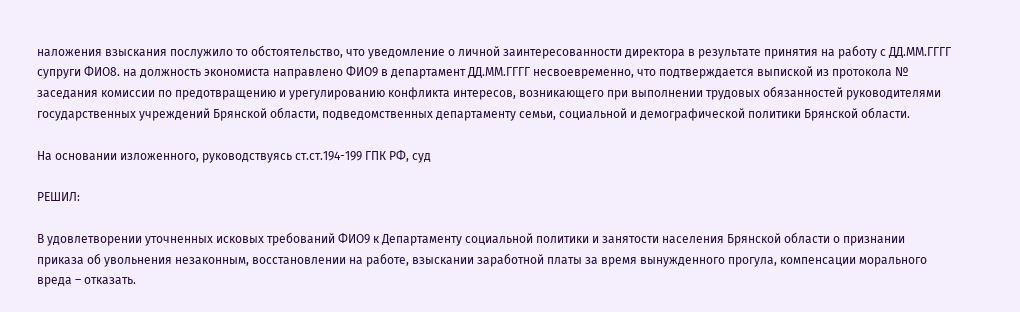наложения взыскания послужило то обстоятельство, что уведомление о личной заинтересованности директора в результате принятия на работу с ДД.ММ.ГГГГ супруги ФИО8. на должность экономиста направлено ФИО9 в департамент ДД.ММ.ГГГГ несвоевременно, что подтверждается выпиской из протокола № заседания комиссии по предотвращению и урегулированию конфликта интересов, возникающего при выполнении трудовых обязанностей руководителями государственных учреждений Брянской области, подведомственных департаменту семьи, социальной и демографической политики Брянской области.

На основании изложенного, руководствуясь ст.ст.194-199 ГПК РФ, суд

РЕШИЛ:

В удовлетворении уточненных исковых требований ФИО9 к Департаменту социальной политики и занятости населения Брянской области о признании приказа об увольнения незаконным, восстановлении на работе, взыскании заработной платы за время вынужденного прогула, компенсации морального вреда – отказать.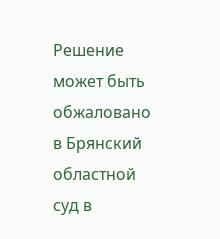Решение может быть обжаловано в Брянский областной суд в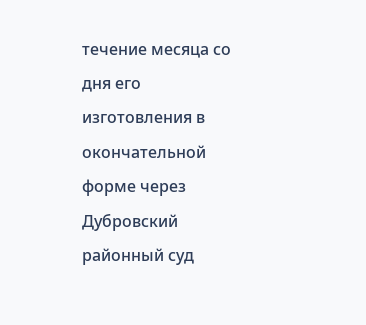течение месяца со дня его изготовления в окончательной форме через Дубровский районный суд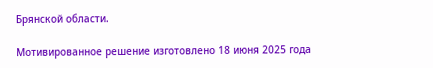Брянской области.

Мотивированное решение изготовлено 18 июня 2025 года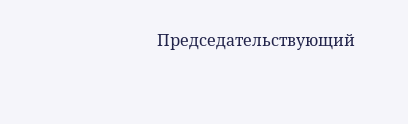Председательствующий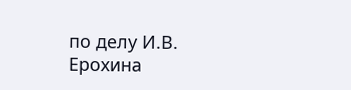по делу И.В. Ерохина